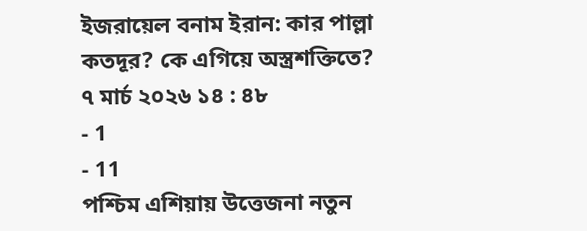ইজরায়েল বনাম ইরান: কার পাল্লা কতদূর? কে এগিয়ে অস্ত্রশক্তিতে?
৭ মার্চ ২০২৬ ১৪ : ৪৮
- 1
- 11
পশ্চিম এশিয়ায় উত্তেজনা নতুন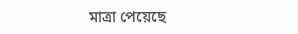মাত্রা পেয়েছে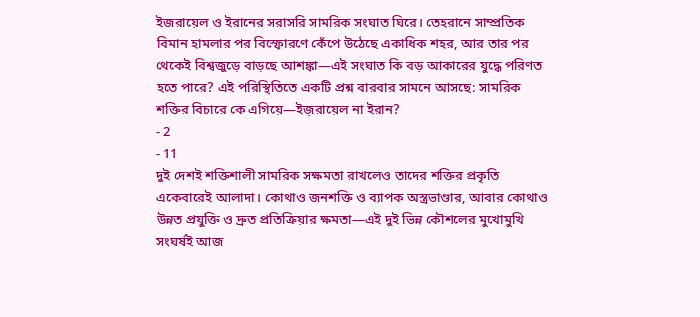ইজরায়েল ও ইরানের সরাসরি সামরিক সংঘাত ঘিরে। তেহরানে সাম্প্রতিক বিমান হামলার পর বিস্ফোরণে কেঁপে উঠেছে একাধিক শহর, আর তার পর থেকেই বিশ্বজুড়ে বাড়ছে আশঙ্কা—এই সংঘাত কি বড় আকারের যুদ্ধে পরিণত হতে পারে? এই পরিস্থিতিতে একটি প্রশ্ন বারবার সামনে আসছে: সামরিক শক্তির বিচারে কে এগিয়ে—ইজ়রায়েল না ইরান?
- 2
- 11
দুই দেশই শক্তিশালী সামরিক সক্ষমতা রাখলেও তাদের শক্তির প্রকৃতি একেবারেই আলাদা। কোথাও জনশক্তি ও ব্যাপক অস্ত্রভাণ্ডার, আবার কোথাও উন্নত প্রযুক্তি ও দ্রুত প্রতিক্রিয়ার ক্ষমতা—এই দুই ভিন্ন কৌশলের মুখোমুখি সংঘর্ষই আজ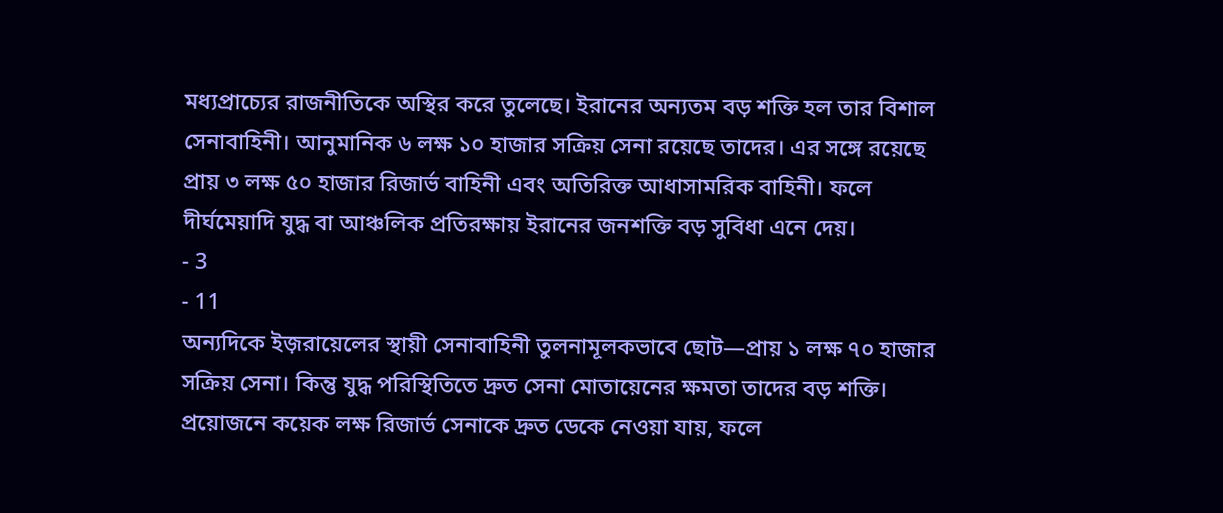মধ্যপ্রাচ্যের রাজনীতিকে অস্থির করে তুলেছে। ইরানের অন্যতম বড় শক্তি হল তার বিশাল সেনাবাহিনী। আনুমানিক ৬ লক্ষ ১০ হাজার সক্রিয় সেনা রয়েছে তাদের। এর সঙ্গে রয়েছে প্রায় ৩ লক্ষ ৫০ হাজার রিজার্ভ বাহিনী এবং অতিরিক্ত আধাসামরিক বাহিনী। ফলে দীর্ঘমেয়াদি যুদ্ধ বা আঞ্চলিক প্রতিরক্ষায় ইরানের জনশক্তি বড় সুবিধা এনে দেয়।
- 3
- 11
অন্যদিকে ইজ়রায়েলের স্থায়ী সেনাবাহিনী তুলনামূলকভাবে ছোট—প্রায় ১ লক্ষ ৭০ হাজার সক্রিয় সেনা। কিন্তু যুদ্ধ পরিস্থিতিতে দ্রুত সেনা মোতায়েনের ক্ষমতা তাদের বড় শক্তি। প্রয়োজনে কয়েক লক্ষ রিজার্ভ সেনাকে দ্রুত ডেকে নেওয়া যায়, ফলে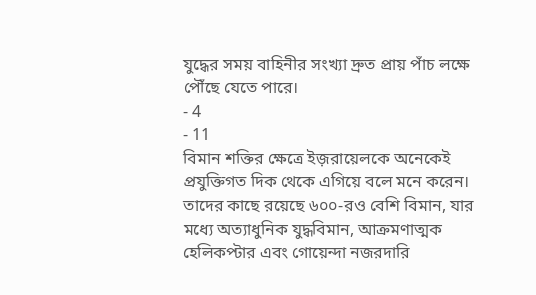যুদ্ধের সময় বাহিনীর সংখ্যা দ্রুত প্রায় পাঁচ লক্ষে পৌঁছে যেতে পারে।
- 4
- 11
বিমান শক্তির ক্ষেত্রে ইজ়রায়েলকে অনেকেই প্রযুক্তিগত দিক থেকে এগিয়ে বলে মনে করেন। তাদের কাছে রয়েছে ৬০০-রও বেশি বিমান, যার মধ্যে অত্যাধুনিক যুদ্ধবিমান, আক্রমণাত্মক হেলিকপ্টার এবং গোয়েন্দা নজরদারি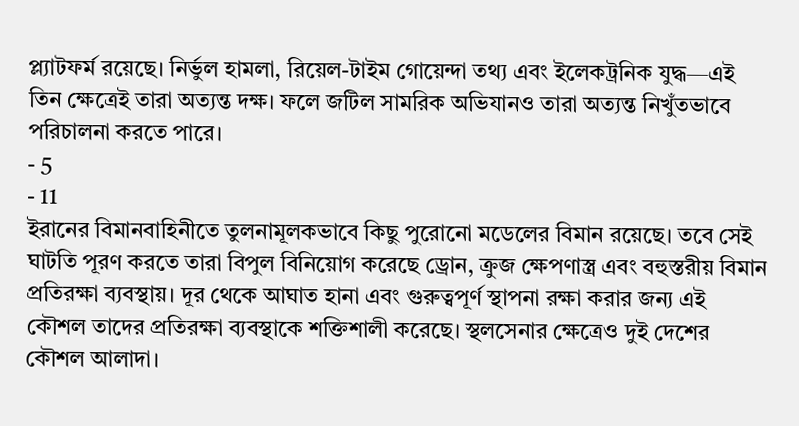প্ল্যাটফর্ম রয়েছে। নির্ভুল হামলা, রিয়েল-টাইম গোয়েন্দা তথ্য এবং ইলেকট্রনিক যুদ্ধ—এই তিন ক্ষেত্রেই তারা অত্যন্ত দক্ষ। ফলে জটিল সামরিক অভিযানও তারা অত্যন্ত নিখুঁতভাবে পরিচালনা করতে পারে।
- 5
- 11
ইরানের বিমানবাহিনীতে তুলনামূলকভাবে কিছু পুরোনো মডেলের বিমান রয়েছে। তবে সেই ঘাটতি পূরণ করতে তারা বিপুল বিনিয়োগ করেছে ড্রোন, ক্রুজ ক্ষেপণাস্ত্র এবং বহুস্তরীয় বিমান প্রতিরক্ষা ব্যবস্থায়। দূর থেকে আঘাত হানা এবং গুরুত্বপূর্ণ স্থাপনা রক্ষা করার জন্য এই কৌশল তাদের প্রতিরক্ষা ব্যবস্থাকে শক্তিশালী করেছে। স্থলসেনার ক্ষেত্রেও দুই দেশের কৌশল আলাদা।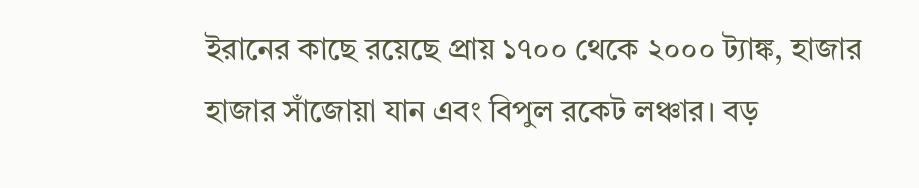ইরানের কাছে রয়েছে প্রায় ১৭০০ থেকে ২০০০ ট্যাঙ্ক, হাজার হাজার সাঁজোয়া যান এবং বিপুল রকেট লঞ্চার। বড়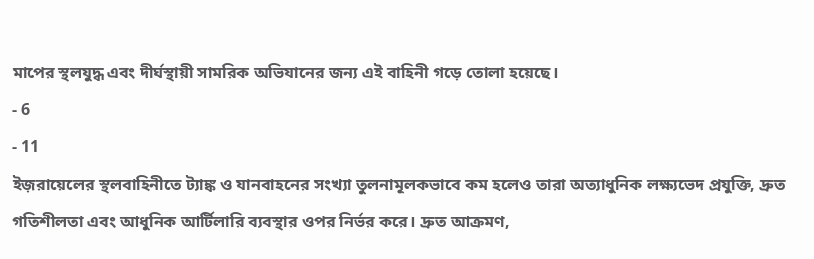মাপের স্থলযুদ্ধ এবং দীর্ঘস্থায়ী সামরিক অভিযানের জন্য এই বাহিনী গড়ে তোলা হয়েছে।
- 6
- 11
ইজ়রায়েলের স্থলবাহিনীতে ট্যাঙ্ক ও যানবাহনের সংখ্যা তুলনামূলকভাবে কম হলেও তারা অত্যাধুনিক লক্ষ্যভেদ প্রযুক্তি, দ্রুত গতিশীলতা এবং আধুনিক আর্টিলারি ব্যবস্থার ওপর নির্ভর করে। দ্রুত আক্রমণ,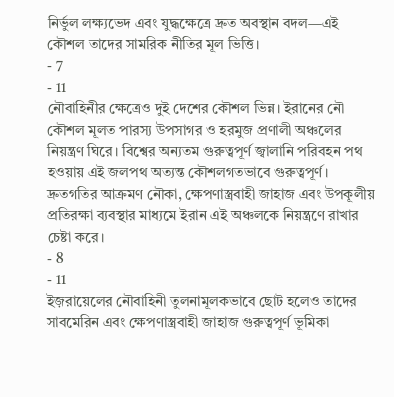নির্ভুল লক্ষ্যভেদ এবং যুদ্ধক্ষেত্রে দ্রুত অবস্থান বদল—এই কৌশল তাদের সামরিক নীতির মূল ভিত্তি।
- 7
- 11
নৌবাহিনীর ক্ষেত্রেও দুই দেশের কৌশল ভিন্ন। ইরানের নৌ কৌশল মূলত পারস্য উপসাগর ও হরমুজ প্রণালী অঞ্চলের নিয়ন্ত্রণ ঘিরে। বিশ্বের অন্যতম গুরুত্বপূর্ণ জ্বালানি পরিবহন পথ হওয়ায় এই জলপথ অত্যন্ত কৌশলগতভাবে গুরুত্বপূর্ণ। দ্রুতগতির আক্রমণ নৌকা, ক্ষেপণাস্ত্রবাহী জাহাজ এবং উপকূলীয় প্রতিরক্ষা ব্যবস্থার মাধ্যমে ইরান এই অঞ্চলকে নিয়ন্ত্রণে রাখার চেষ্টা করে।
- 8
- 11
ইজ়রায়েলের নৌবাহিনী তুলনামূলকভাবে ছোট হলেও তাদের সাবমেরিন এবং ক্ষেপণাস্ত্রবাহী জাহাজ গুরুত্বপূর্ণ ভূমিকা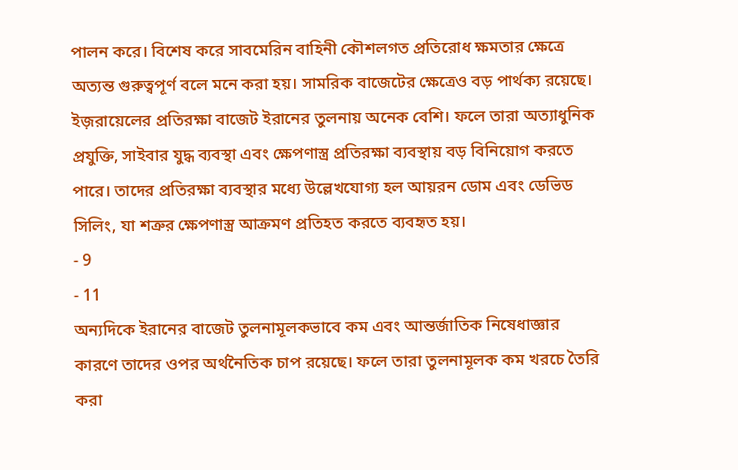পালন করে। বিশেষ করে সাবমেরিন বাহিনী কৌশলগত প্রতিরোধ ক্ষমতার ক্ষেত্রে অত্যন্ত গুরুত্বপূর্ণ বলে মনে করা হয়। সামরিক বাজেটের ক্ষেত্রেও বড় পার্থক্য রয়েছে। ইজ়রায়েলের প্রতিরক্ষা বাজেট ইরানের তুলনায় অনেক বেশি। ফলে তারা অত্যাধুনিক প্রযুক্তি, সাইবার যুদ্ধ ব্যবস্থা এবং ক্ষেপণাস্ত্র প্রতিরক্ষা ব্যবস্থায় বড় বিনিয়োগ করতে পারে। তাদের প্রতিরক্ষা ব্যবস্থার মধ্যে উল্লেখযোগ্য হল আয়রন ডোম এবং ডেভিড সিলিং, যা শত্রুর ক্ষেপণাস্ত্র আক্রমণ প্রতিহত করতে ব্যবহৃত হয়।
- 9
- 11
অন্যদিকে ইরানের বাজেট তুলনামূলকভাবে কম এবং আন্তর্জাতিক নিষেধাজ্ঞার কারণে তাদের ওপর অর্থনৈতিক চাপ রয়েছে। ফলে তারা তুলনামূলক কম খরচে তৈরি করা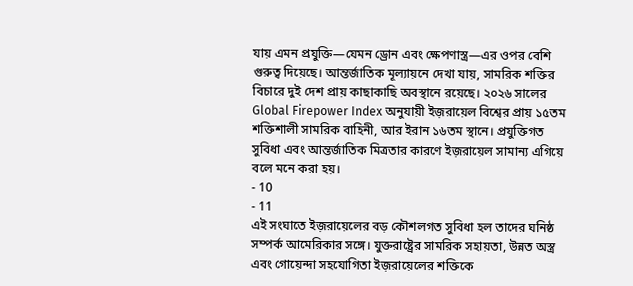যায় এমন প্রযুক্তি—যেমন ড্রোন এবং ক্ষেপণাস্ত্র—এর ওপর বেশি গুরুত্ব দিয়েছে। আন্তর্জাতিক মূল্যায়নে দেখা যায়, সামরিক শক্তির বিচারে দুই দেশ প্রায় কাছাকাছি অবস্থানে রয়েছে। ২০২৬ সালের Global Firepower Index অনুযায়ী ইজ়রায়েল বিশ্বের প্রায় ১৫তম শক্তিশালী সামরিক বাহিনী, আর ইরান ১৬তম স্থানে। প্রযুক্তিগত সুবিধা এবং আন্তর্জাতিক মিত্রতার কারণে ইজ়রায়েল সামান্য এগিয়ে বলে মনে করা হয়।
- 10
- 11
এই সংঘাতে ইজ়রায়েলের বড় কৌশলগত সুবিধা হল তাদের ঘনিষ্ঠ সম্পর্ক আমেরিকার সঙ্গে। যুক্তরাষ্ট্রের সামরিক সহায়তা, উন্নত অস্ত্র এবং গোয়েন্দা সহযোগিতা ইজ়রায়েলের শক্তিকে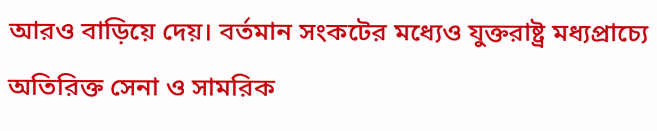আরও বাড়িয়ে দেয়। বর্তমান সংকটের মধ্যেও যুক্তরাষ্ট্র মধ্যপ্রাচ্যে অতিরিক্ত সেনা ও সামরিক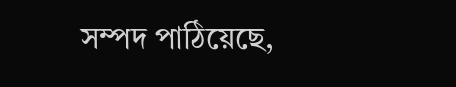সম্পদ পাঠিয়েছে,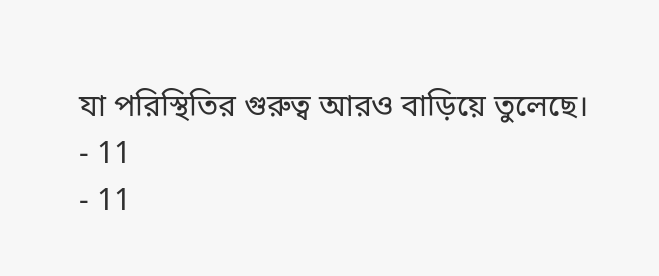যা পরিস্থিতির গুরুত্ব আরও বাড়িয়ে তুলেছে।
- 11
- 11